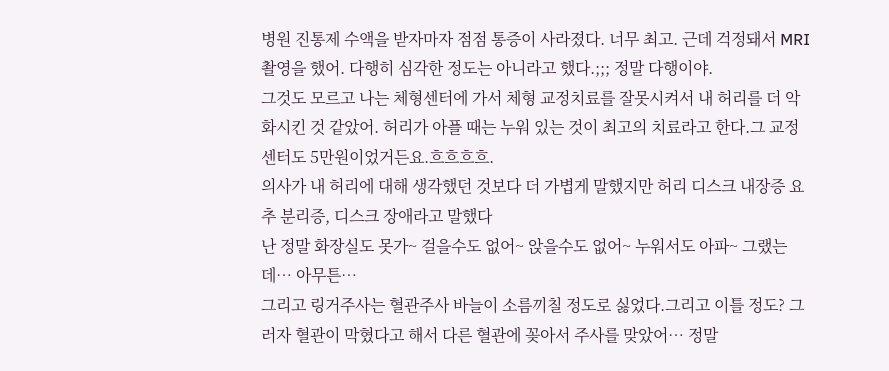병원 진통제 수액을 받자마자 점점 통증이 사라졌다. 너무 최고. 근데 걱정돼서 MRI 촬영을 했어. 다행히 심각한 정도는 아니라고 했다.;;; 정말 다행이야.
그것도 모르고 나는 체형센터에 가서 체형 교정치료를 잘못시켜서 내 허리를 더 악화시킨 것 같았어. 허리가 아플 때는 누워 있는 것이 최고의 치료라고 한다.그 교정센터도 5만원이었거든요.흐흐흐흐.
의사가 내 허리에 대해 생각했던 것보다 더 가볍게 말했지만 허리 디스크 내장증 요추 분리증, 디스크 장애라고 말했다
난 정말 화장실도 못가~ 걸을수도 없어~ 앉을수도 없어~ 누워서도 아파~ 그랬는데… 아무튼…
그리고 링거주사는 혈관주사 바늘이 소름끼칠 정도로 싫었다.그리고 이틀 정도? 그러자 혈관이 막혔다고 해서 다른 혈관에 꽂아서 주사를 맞았어… 정말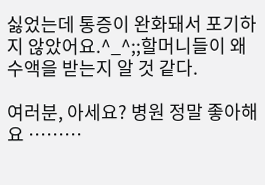싫었는데 통증이 완화돼서 포기하지 않았어요.^_^;;할머니들이 왜 수액을 받는지 알 것 같다.

여러분, 아세요? 병원 정말 좋아해요 ………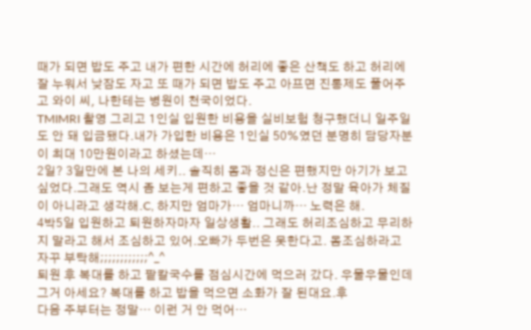때가 되면 밥도 주고 내가 편한 시간에 허리에 좋은 산책도 하고 허리에 잘 누워서 낮잠도 자고 또 때가 되면 밥도 주고 아프면 진통제도 풀어주고 와이 씨, 나한테는 병원이 천국이었다.
TMIMRI 촬영 그리고 1인실 입원한 비용을 실비보험 청구했더니 일주일도 안 돼 입금됐다.내가 가입한 비용은 1인실 50%였던 분명히 담당자분이 최대 10만원이라고 하셨는데…
2일? 3일만에 본 나의 세키.. 솔직히 몸과 정신은 편했지만 아기가 보고 싶었다.그래도 역시 좀 보는게 편하고 좋을 것 같아.난 정말 육아가 체질이 아니라고 생각해.C, 하지만 엄마가… 엄마니까… 노력은 해.
4박5일 입원하고 퇴원하자마자 일상생활.. 그래도 허리조심하고 무리하지 말라고 해서 조심하고 있어.오빠가 두번은 못한다고. 몸조심하라고 자꾸 부탁해;;;;;;;;;;;;^_^
퇴원 후 복대를 하고 팥칼국수를 점심시간에 먹으러 갔다. 우물우물인데 그거 아세요? 복대를 하고 밥을 먹으면 소화가 잘 된대요.후
다음 주부터는 정말… 이런 거 안 먹어…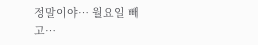정말이야… 월요일 빼고…